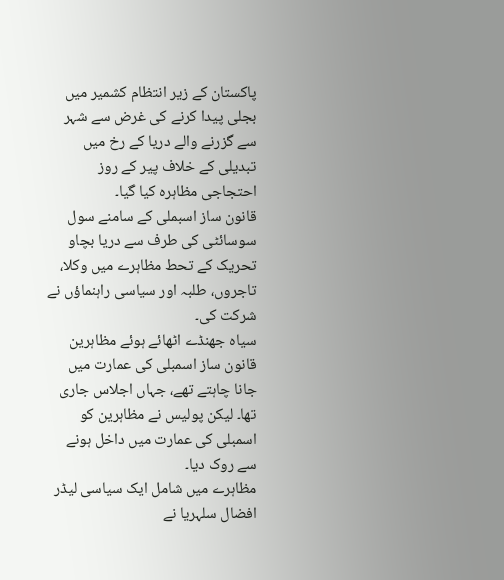پاکستان کے زیر انتظام کشمیر میں بجلی پیدا کرنے کی غرض سے شہر سے گزرنے والے دریا کے رخ میں تبدیلی کے خلاف پیر کے روز احتجاجی مظاہرہ کیا گیا۔
قانون ساز اسبملی کے سامنے سول سوسائٹی کی طرف سے دریا بچاو تحریک کے تحط مظاہرے میں وکلا، تاجروں، طلبہ اور سیاسی راہنماؤں نے شرکت کی۔
سیاہ جھنڈے اٹھائے ہوئے مظاہرین قانون ساز اسمبلی کی عمارت میں جانا چاہتے تھے، جہاں اجلاس جاری تھا۔ لیکن پولیس نے مظاہرین کو اسمبلی کی عمارت میں داخل ہونے سے روک دیا۔
مظاہرے میں شامل ایک سیاسی لیڈر افضال سلہریا نے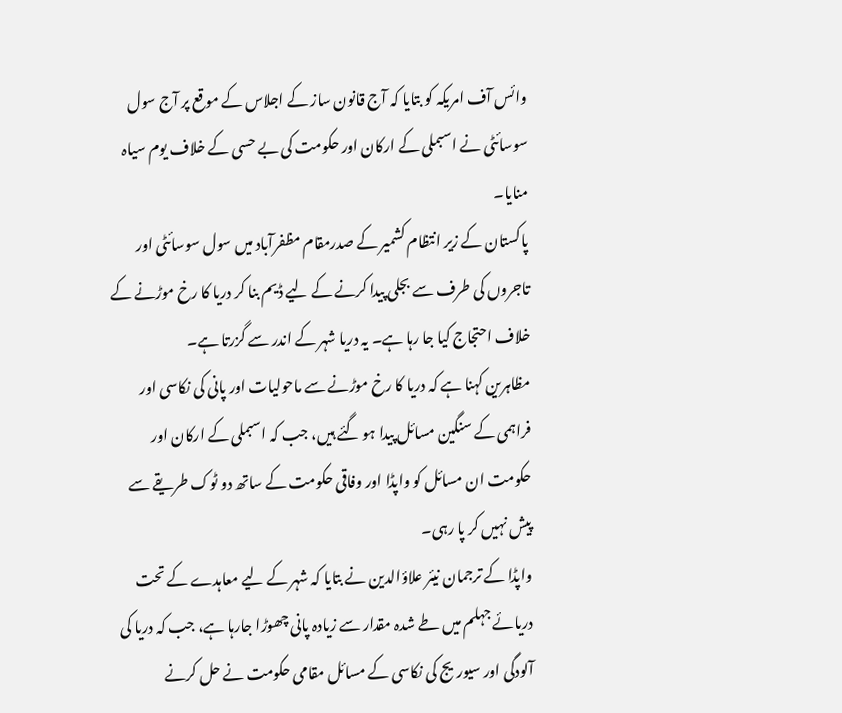وائس آف امریکہ کو بتایا کہ آج قانون ساز کے اجلاس کے موقع پر آج سول سوسائٹی نے اسبملی کے ارکان اور حکومت کی بے حسی کے خلاف یوم سیاہ منایا۔
پاکستان کے زیر انتظام کشمیر کے صدرمقام مظفرآباد میں سول سوسائٹی اور تاجروں کی طرف سے بجلی پیدا کرنے کے لیے ڈیم بنا کر دریا کا رخ موڑنے کے خلاف احتجاج کیا جا رہا ہے۔ یہ دریا شہر کے اندر سے گزرتا ہے۔
مظاہرین کہنا ہے کہ دریا کا رخ موڑنے سے ماحولیات اور پانی کی نکاسی اور فراہمی کے سنگین مسائل پیدا ہو گئے ہیں، جب کہ اسبملی کے ارکان اور حکومت ان مسائل کو واپڈا اور وفاقی حکومت کے ساتھ دو ٹوک طریقے سے پیش نہیں کر پا رہی۔
واپڈا کے ترجمان نیئر علاؤالدین نے بتایا کہ شہر کے لیے معاہدے کے تحت دریائے جہلم میں طے شدہ مقدار سے زیادہ پانی چھوڑا جارہا ہے، جب کہ دریا کی آلودگی اور سیوریج کی نکاسی کے مسائل مقامی حکومت نے حل کرنے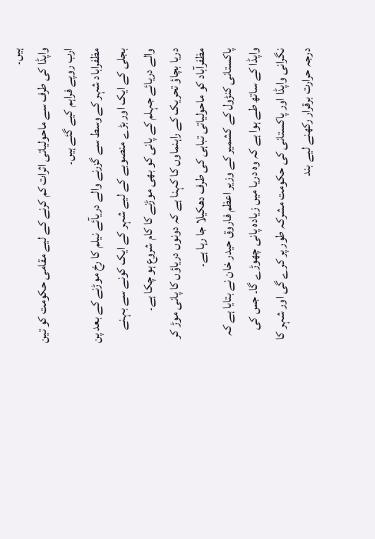ہیں۔
واپڈا کی طرف سے ماحولیاتی اثرات کم کرنے کے لیے مقامی حکومت کو تین ارب روپے فراہم کیے گئے ہیں۔
مظفراباد شہر کے وسط سے گزرنے والے دریآئے نیلم کا رخ موڑنے کے بعد پن بجلی کے ایک اور بڑے منصوبے کے لیے شہر کے ایک کونے سے بہنے والے دریائے جہلم کے پانی کو بھی موڑنے کا کام شروع ہو چکا ہے۔
دریا بچاؤ تحریک کے راہنماوں کا کہنا ہے کہ دونوں دریاؤں کا پانی موڑ کر مظفرآباد کو ماحولیاتی تباہی کی طرف دھکیلا جا رہا ہے۔
پاکستانی کنڑول کے کشمیر کے وزیر اعظم فاروق حیدر خان نے بتایا ہے کہ واپڈا کے ساتھ طے ہوا ہے کہ وہ دریا میں زیادہ پانی چھوڑے گا۔ جس کی نگرانی واپڈا اور پاکستانی کی حکومت مشرکہ طور پر کرے گی اور شہر کا درجہ حرارت برقرار رکھنے لیے بند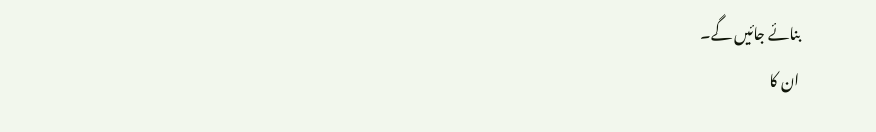بنائے جائیں گے۔
ان کا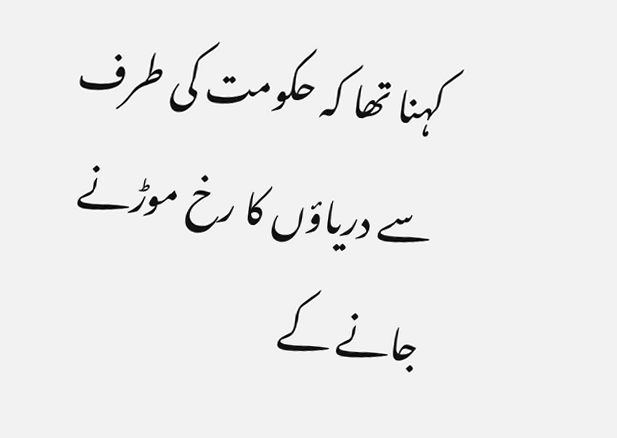کہنا تھا کہ حکومت کی طرف سے دریاؤں کا رخ موڑنے جانے کے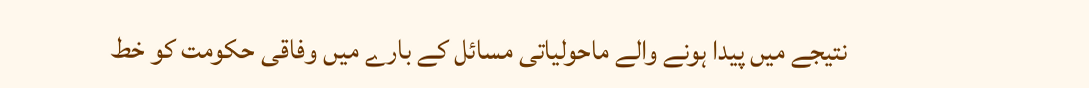نتیجے میں پیدا ہونے والے ماحولیاتی مسائل کے بارے میں وفاقی حکومت کو خط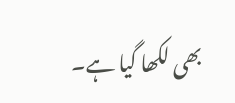بھی لکھا گیا ہے۔